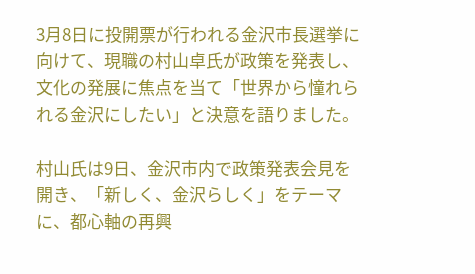3月8日に投開票が行われる金沢市長選挙に向けて、現職の村山卓氏が政策を発表し、文化の発展に焦点を当て「世界から憧れられる金沢にしたい」と決意を語りました。

村山氏は9日、金沢市内で政策発表会見を開き、「新しく、金沢らしく」をテーマに、都心軸の再興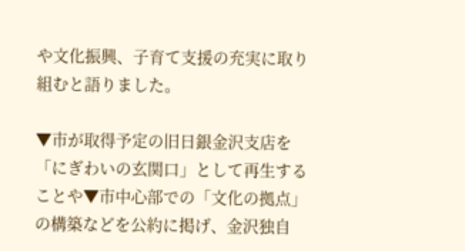や文化振興、子育て支援の充実に取り組むと語りました。

▼市が取得予定の旧日銀金沢支店を「にぎわいの玄関口」として再生することや▼市中心部での「文化の拠点」の構築などを公約に掲げ、金沢独自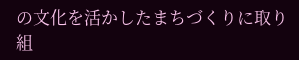の文化を活かしたまちづくりに取り組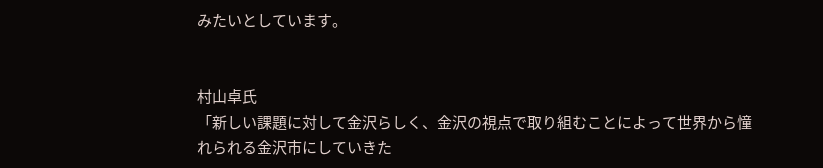みたいとしています。


村山卓氏
「新しい課題に対して金沢らしく、金沢の視点で取り組むことによって世界から憧れられる金沢市にしていきた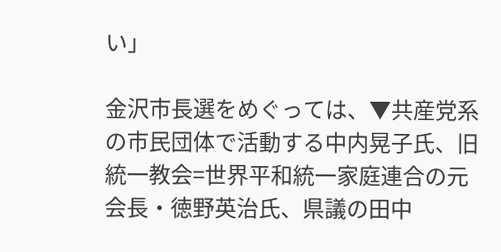い」

金沢市長選をめぐっては、▼共産党系の市民団体で活動する中内晃子氏、旧統一教会=世界平和統一家庭連合の元会長・徳野英治氏、県議の田中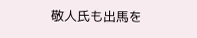敬人氏も出馬を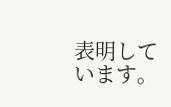表明しています。